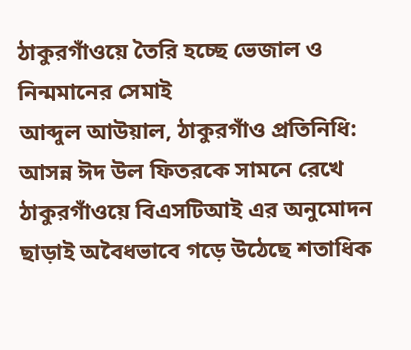ঠাকুরগাঁওয়ে তৈরি হচ্ছে ভেজাল ও নিন্মমানের সেমাই
আব্দুল আউয়াল, ঠাকুরগাঁও প্রতিনিধি: আসন্ন ঈদ উল ফিতরকে সামনে রেখে ঠাকুরগাঁওয়ে বিএসটিআই এর অনুমোদন ছাড়াই অবৈধভাবে গড়ে উঠেছে শতাধিক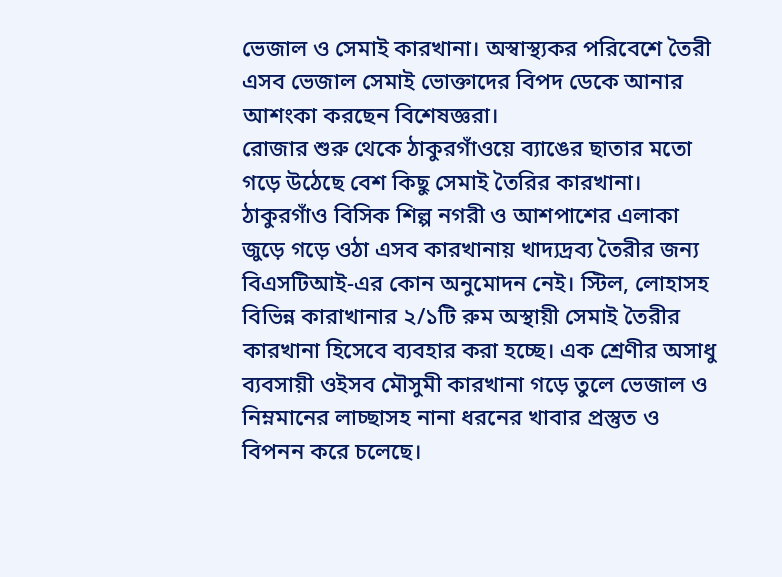ভেজাল ও সেমাই কারখানা। অস্বাস্থ্যকর পরিবেশে তৈরী এসব ভেজাল সেমাই ভোক্তাদের বিপদ ডেকে আনার আশংকা করছেন বিশেষজ্ঞরা।
রোজার শুরু থেকে ঠাকুরগাঁওয়ে ব্যাঙের ছাতার মতো গড়ে উঠেছে বেশ কিছু সেমাই তৈরির কারখানা। ঠাকুরগাঁও বিসিক শিল্প নগরী ও আশপাশের এলাকা জুড়ে গড়ে ওঠা এসব কারখানায় খাদ্যদ্রব্য তৈরীর জন্য বিএসটিআই-এর কোন অনুমোদন নেই। স্টিল, লোহাসহ বিভিন্ন কারাখানার ২/১টি রুম অস্থায়ী সেমাই তৈরীর কারখানা হিসেবে ব্যবহার করা হচ্ছে। এক শ্রেণীর অসাধু ব্যবসায়ী ওইসব মৌসুমী কারখানা গড়ে তুলে ভেজাল ও নিম্নমানের লাচ্ছাসহ নানা ধরনের খাবার প্রস্তুত ও বিপনন করে চলেছে।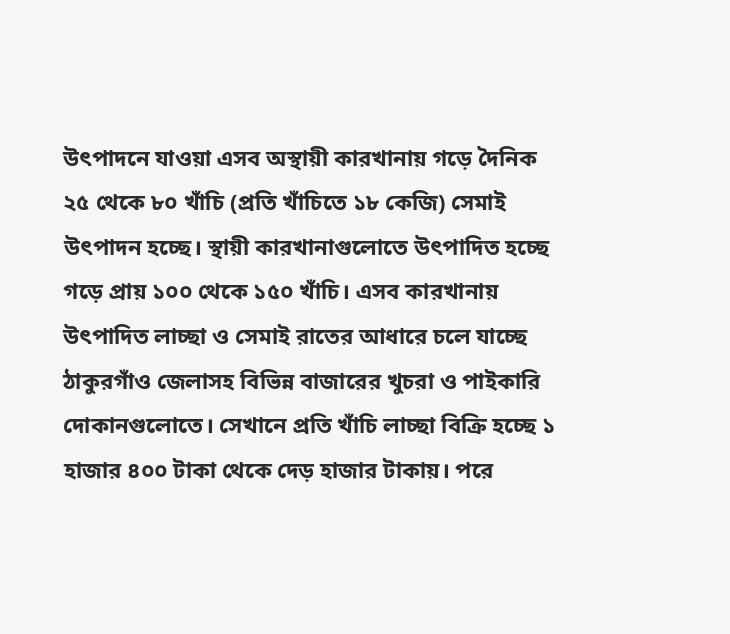উৎপাদনে যাওয়া এসব অস্থায়ী কারখানায় গড়ে দৈনিক ২৫ থেকে ৮০ খাঁচি (প্রতি খাঁচিতে ১৮ কেজি) সেমাই উৎপাদন হচ্ছে। স্থায়ী কারখানাগুলোতে উৎপাদিত হচ্ছে গড়ে প্রায় ১০০ থেকে ১৫০ খাঁচি। এসব কারখানায় উৎপাদিত লাচ্ছা ও সেমাই রাতের আধারে চলে যাচ্ছে ঠাকুরগাঁও জেলাসহ বিভিন্ন বাজারের খুচরা ও পাইকারি দোকানগুলোতে। সেখানে প্রতি খাঁচি লাচ্ছা বিক্রি হচ্ছে ১ হাজার ৪০০ টাকা থেকে দেড় হাজার টাকায়। পরে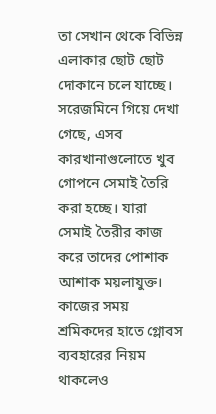তা সেখান থেকে বিভিন্ন এলাকার ছোট ছোট দোকানে চলে যাচ্ছে।
সরেজমিনে গিয়ে দেখা গেছে, এসব কারখানাগুলোতে খুব গোপনে সেমাই তৈরি করা হচ্ছে। যারা সেমাই তৈরীর কাজ করে তাদের পোশাক আশাক ময়লাযুক্ত। কাজের সময় শ্রমিকদের হাতে গ্লোবস ব্যবহারের নিয়ম থাকলেও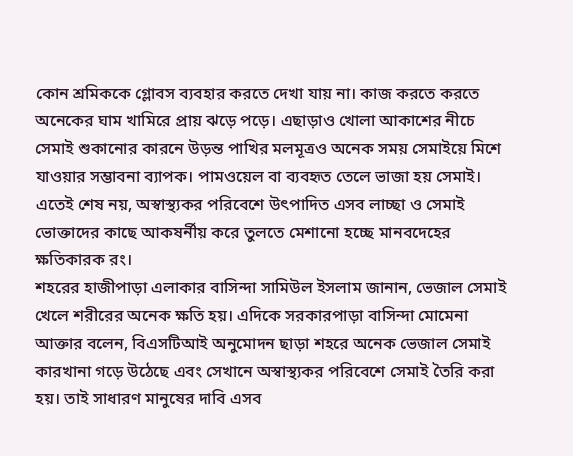কোন শ্রমিককে গ্লোবস ব্যবহার করতে দেখা যায় না। কাজ করতে করতে অনেকের ঘাম খামিরে প্রায় ঝড়ে পড়ে। এছাড়াও খোলা আকাশের নীচে সেমাই শুকানোর কারনে উড়ন্ত পাখির মলমূত্রও অনেক সময় সেমাইয়ে মিশে যাওয়ার সম্ভাবনা ব্যাপক। পামওয়েল বা ব্যবহৃত তেলে ভাজা হয় সেমাই। এতেই শেষ নয়, অস্বাস্থ্যকর পরিবেশে উৎপাদিত এসব লাচ্ছা ও সেমাই ভোক্তাদের কাছে আকষর্নীয় করে তুলতে মেশানো হচ্ছে মানবদেহের ক্ষতিকারক রং।
শহরের হাজীপাড়া এলাকার বাসিন্দা সামিউল ইসলাম জানান, ভেজাল সেমাই খেলে শরীরের অনেক ক্ষতি হয়। এদিকে সরকারপাড়া বাসিন্দা মোমেনা আক্তার বলেন, বিএসটিআই অনুমোদন ছাড়া শহরে অনেক ভেজাল সেমাই কারখানা গড়ে উঠেছে এবং সেখানে অস্বাস্থ্যকর পরিবেশে সেমাই তৈরি করা হয়। তাই সাধারণ মানুষের দাবি এসব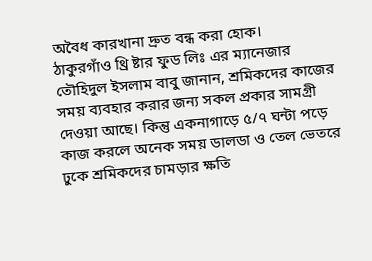অবৈধ কারখানা দ্রুত বন্ধ করা হোক।
ঠাকুরগাঁও থ্রি ষ্টার ফুড লিঃ এর ম্যানেজার তৌহিদুল ইসলাম বাবু জানান, শ্রমিকদের কাজের সময় ব্যবহার করার জন্য সকল প্রকার সামগ্রী দেওয়া আছে। কিন্তু একনাগাড়ে ৫/৭ ঘন্টা পড়ে কাজ করলে অনেক সময় ডালডা ও তেল ভেতরে ঢুকে শ্রমিকদের চামড়ার ক্ষতি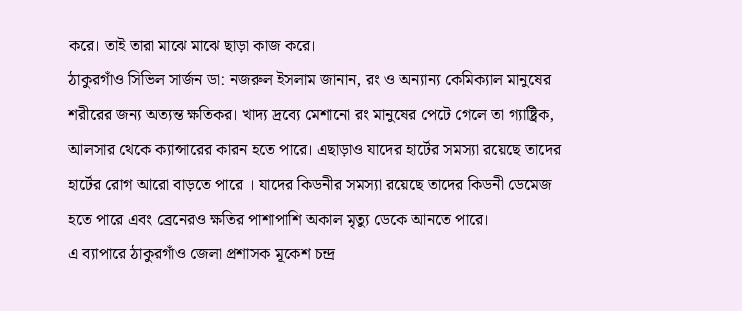করে। তাই তারা মাঝে মাঝে ছাড়া কাজ করে।
ঠাকুরগাঁও সিভিল সার্জন ডা: নজরুল ইসলাম জানান, রং ও অন্যান্য কেমিক্যাল মানুষের শরীরের জন্য অত্যন্ত ক্ষতিকর। খাদ্য দ্রব্যে মেশানো রং মানুষের পেটে গেলে তা গ্যাষ্ট্রিক, আলসার থেকে ক্যান্সারের কারন হতে পারে। এছাড়াও যাদের হার্টের সমস্যা রয়েছে তাদের হার্টের রোগ আরো বাড়তে পারে । যাদের কিডনীর সমস্যা রয়েছে তাদের কিডনী ডেমেজ হতে পারে এবং ব্রেনেরও ক্ষতির পাশাপাশি অকাল মৃত্যু ডেকে আনতে পারে।
এ ব্যাপারে ঠাকুরগাঁও জেলা প্রশাসক মূকেশ চন্দ্র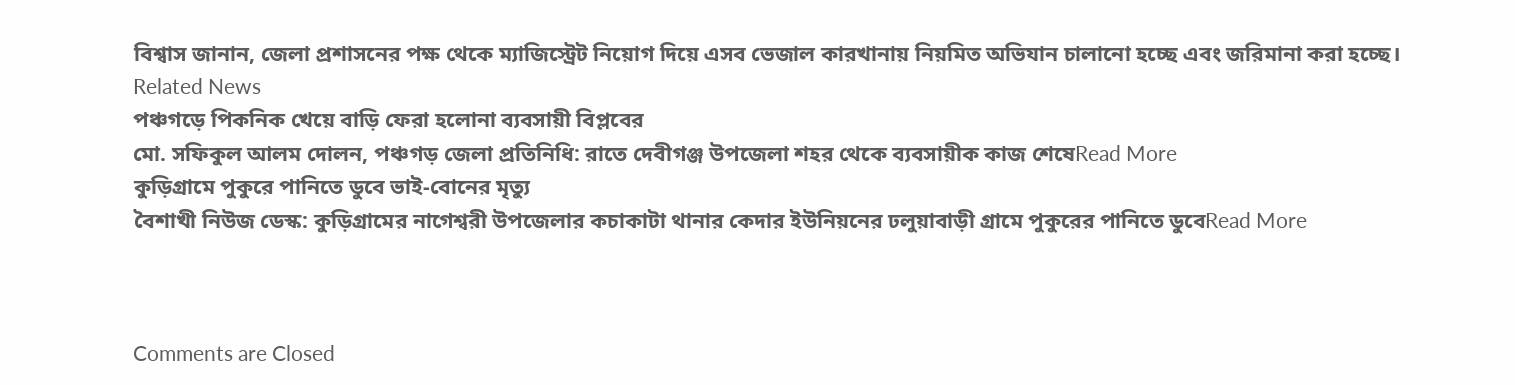বিশ্বাস জানান, জেলা প্রশাসনের পক্ষ থেকে ম্যাজিস্ট্রেট নিয়োগ দিয়ে এসব ভেজাল কারখানায় নিয়মিত অভিযান চালানো হচ্ছে এবং জরিমানা করা হচ্ছে।
Related News
পঞ্চগড়ে পিকনিক খেয়ে বাড়ি ফেরা হলোনা ব্যবসায়ী বিপ্লবের
মো. সফিকুল আলম দোলন, পঞ্চগড় জেলা প্রতিনিধি: রাতে দেবীগঞ্জ উপজেলা শহর থেকে ব্যবসায়ীক কাজ শেষেRead More
কুড়িগ্রামে পুকুরে পানিতে ডুবে ভাই-বোনের মৃত্যু
বৈশাখী নিউজ ডেস্ক: কুড়িগ্রামের নাগেশ্বরী উপজেলার কচাকাটা থানার কেদার ইউনিয়নের ঢলুয়াবাড়ী গ্রামে পুকুরের পানিতে ডুবেRead More



Comments are Closed